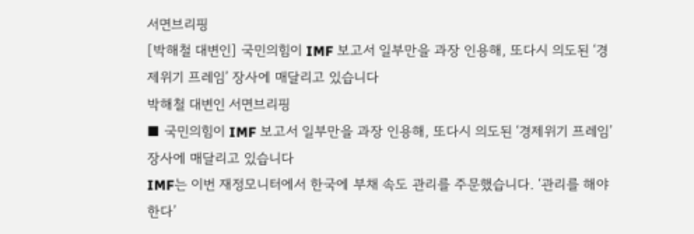서면브리핑
[박해철 대변인] 국민의힘이 IMF 보고서 일부만을 과장 인용해, 또다시 의도된 ‘경제위기 프레임’ 장사에 매달리고 있습니다
박해철 대변인 서면브리핑
■ 국민의힘이 IMF 보고서 일부만을 과장 인용해, 또다시 의도된 ‘경제위기 프레임’ 장사에 매달리고 있습니다
IMF는 이번 재정모니터에서 한국에 부채 속도 관리를 주문했습니다. ‘관리를 해야 한다’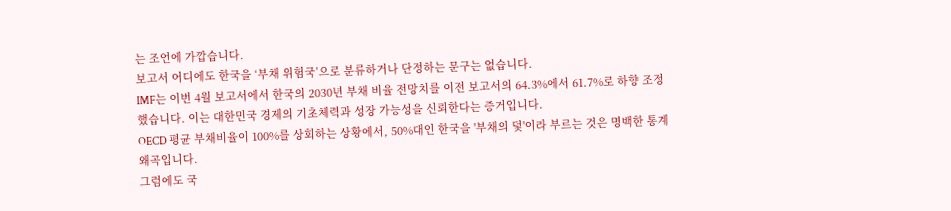는 조언에 가깝습니다.
보고서 어디에도 한국을 ‘부채 위험국’으로 분류하거나 단정하는 문구는 없습니다.
IMF는 이번 4월 보고서에서 한국의 2030년 부채 비율 전망치를 이전 보고서의 64.3%에서 61.7%로 하향 조정했습니다. 이는 대한민국 경제의 기초체력과 성장 가능성을 신뢰한다는 증거입니다.
OECD 평균 부채비율이 100%를 상회하는 상황에서, 50%대인 한국을 '부채의 덫'이라 부르는 것은 명백한 통계 왜곡입니다.
그럼에도 국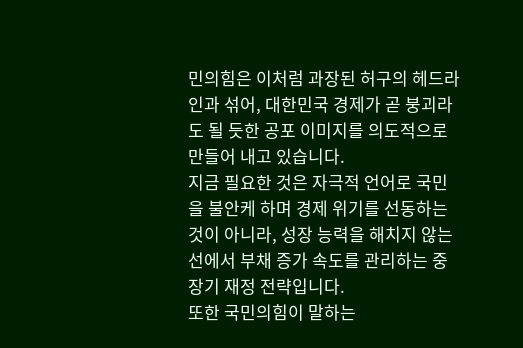민의힘은 이처럼 과장된 허구의 헤드라인과 섞어, 대한민국 경제가 곧 붕괴라도 될 듯한 공포 이미지를 의도적으로 만들어 내고 있습니다.
지금 필요한 것은 자극적 언어로 국민을 불안케 하며 경제 위기를 선동하는 것이 아니라, 성장 능력을 해치지 않는 선에서 부채 증가 속도를 관리하는 중장기 재정 전략입니다.
또한 국민의힘이 말하는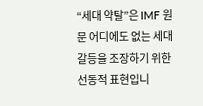“세대 약탈”은 IMF 원문 어디에도 없는 세대 갈등을 조장하기 위한 선동적 표현입니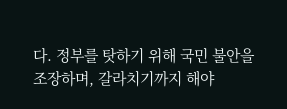다. 정부를 탓하기 위해 국민 불안을 조장하며, 갈라치기까지 해야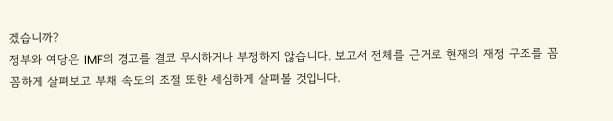겠습니까?
정부와 여당은 IMF의 경고를 결코 무시하거나 부정하지 않습니다. 보고서 전체를 근거로 현재의 재정 구조를 꼼꼼하게 살펴보고 부채 속도의 조절 또한 세심하게 살펴볼 것입니다.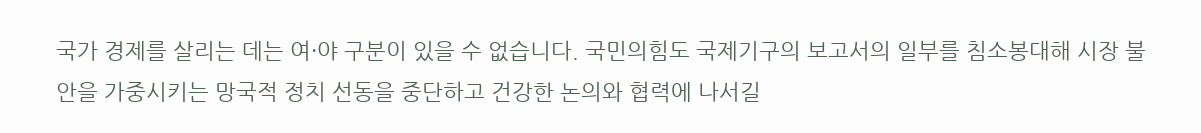국가 경제를 살리는 데는 여·야 구분이 있을 수 없습니다. 국민의힘도 국제기구의 보고서의 일부를 침소봉대해 시장 불안을 가중시키는 망국적 정치 선동을 중단하고 건강한 논의와 협력에 나서길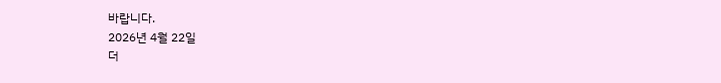바랍니다.
2026년 4월 22일
더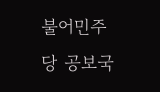불어민주당 공보국